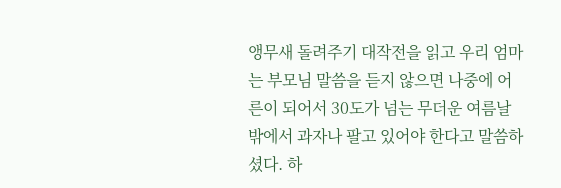앵무새 돌려주기 대작전을 읽고 우리 엄마는 부모님 말씀을 듣지 않으면 나중에 어른이 되어서 30도가 넘는 무더운 여름날 밖에서 과자나 팔고 있어야 한다고 말씀하셨다. 하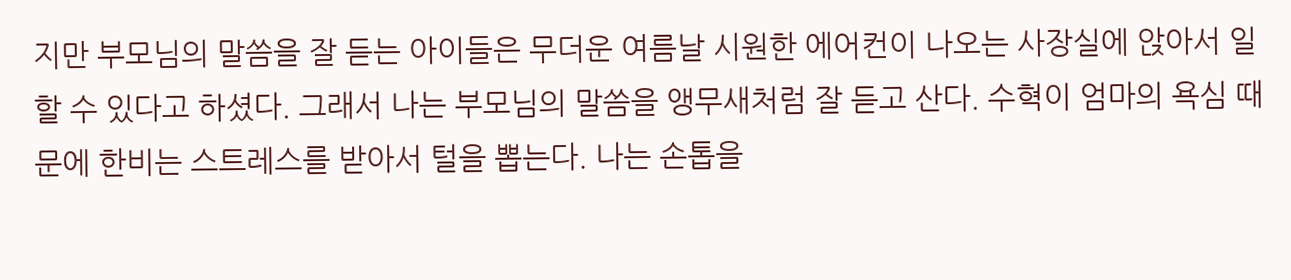지만 부모님의 말씀을 잘 듣는 아이들은 무더운 여름날 시원한 에어컨이 나오는 사장실에 앉아서 일할 수 있다고 하셨다. 그래서 나는 부모님의 말씀을 앵무새처럼 잘 듣고 산다. 수혁이 엄마의 욕심 때문에 한비는 스트레스를 받아서 털을 뽑는다. 나는 손톱을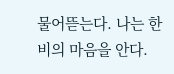물어뜯는다. 나는 한비의 마음을 안다.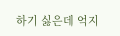하기 싫은데 억지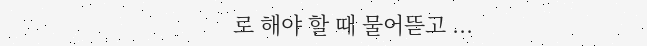로 해야 할 때 물어뜯고 ...